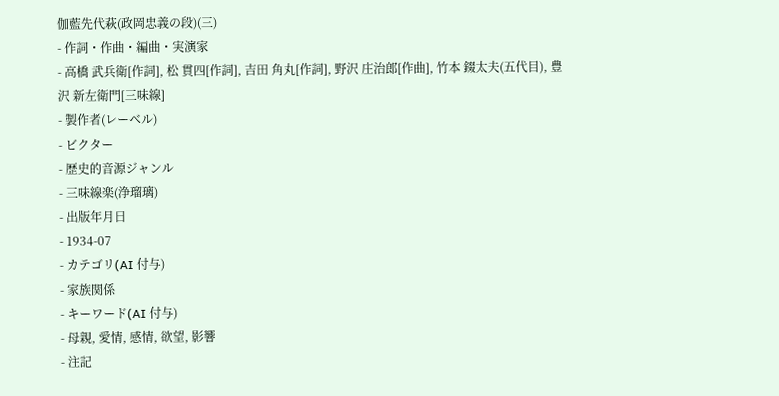伽藍先代萩(政岡忠義の段)(三)
- 作詞・作曲・編曲・実演家
- 高橋 武兵衛[作詞], 松 貫四[作詞], 吉田 角丸[作詞], 野沢 庄治郎[作曲], 竹本 錣太夫(五代目), 豊沢 新左衛門[三味線]
- 製作者(レーベル)
- ビクター
- 歴史的音源ジャンル
- 三味線楽(浄瑠璃)
- 出版年月日
- 1934-07
- カテゴリ(AI 付与)
- 家族関係
- キーワード(AI 付与)
- 母親, 愛情, 感情, 欲望, 影響
- 注記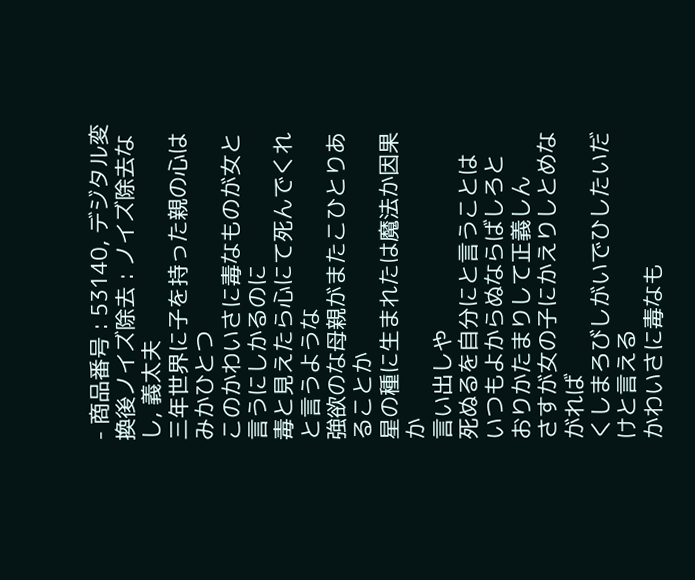- 商品番号 : 53140, デジタル変換後ノイズ除去 : ノイズ除去なし, 義太夫
三年世界に子を持った親の心はみかひとつ
このかわいさに毒なものが女と言うにしかるのに
毒と見えたら心にて死んでくれと言うような
強欲のな母親がまたこひとりあることか
星の種に生まれたは魔法か因果か
言い出しや
死ぬるを自分にと言うことは
いつもよからぬならばしろと
おりかたまりして正義しん
さすが女の子にかえりしとめながれば
くしまろびしがいでひしたいだけと言える
かわいさに毒なも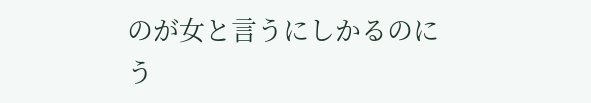のが女と言うにしかるのに
う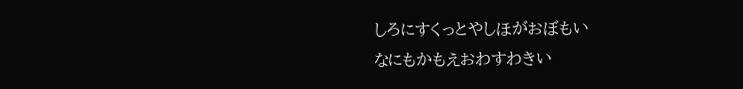しろにすくっとやしほがおぼもい
なにもかもえおわすわきい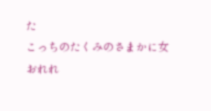た
こっちのたくみのさまかに女
おれれ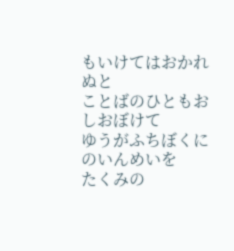もいけてはおかれぬと
ことばのひともおしおぼけて
ゆうがふちぼくにのいんめいを
たくみの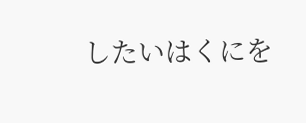したいはくにを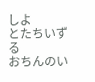しよ
とたちいずる
おちんのい